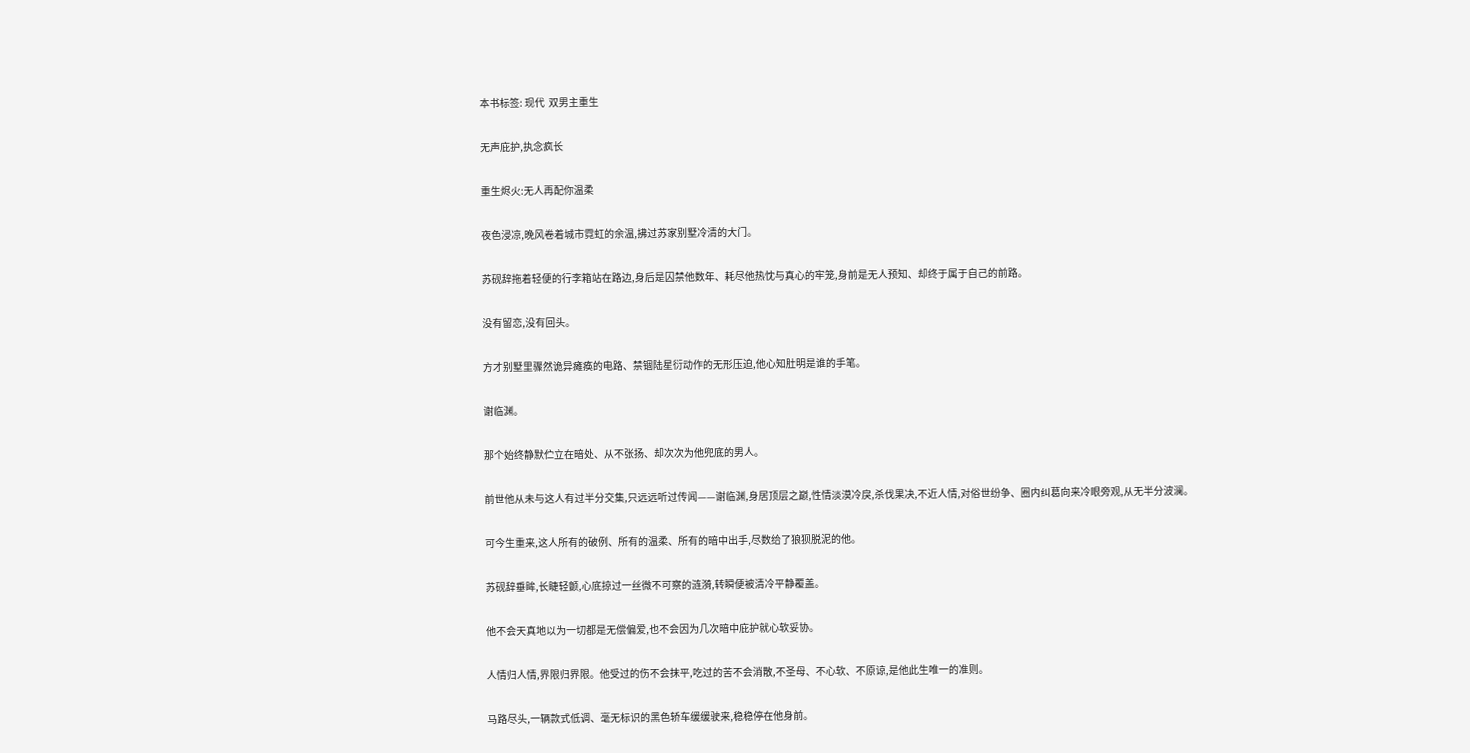本书标签: 现代  双男主重生

无声庇护,执念疯长

重生烬火:无人再配你温柔

夜色浸凉,晚风卷着城市霓虹的余温,拂过苏家别墅冷清的大门。

苏砚辞拖着轻便的行李箱站在路边,身后是囚禁他数年、耗尽他热忱与真心的牢笼,身前是无人预知、却终于属于自己的前路。

没有留恋,没有回头。

方才别墅里骤然诡异瘫痪的电路、禁锢陆星衍动作的无形压迫,他心知肚明是谁的手笔。

谢临渊。

那个始终静默伫立在暗处、从不张扬、却次次为他兜底的男人。

前世他从未与这人有过半分交集,只远远听过传闻——谢临渊,身居顶层之巅,性情淡漠冷戾,杀伐果决,不近人情,对俗世纷争、圈内纠葛向来冷眼旁观,从无半分波澜。

可今生重来,这人所有的破例、所有的温柔、所有的暗中出手,尽数给了狼狈脱泥的他。

苏砚辞垂眸,长睫轻颤,心底掠过一丝微不可察的涟漪,转瞬便被清冷平静覆盖。

他不会天真地以为一切都是无偿偏爱,也不会因为几次暗中庇护就心软妥协。

人情归人情,界限归界限。他受过的伤不会抹平,吃过的苦不会消散,不圣母、不心软、不原谅,是他此生唯一的准则。

马路尽头,一辆款式低调、毫无标识的黑色轿车缓缓驶来,稳稳停在他身前。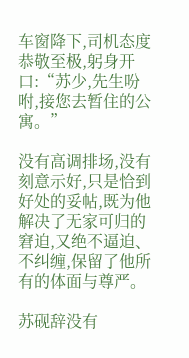车窗降下,司机态度恭敬至极,躬身开口:“苏少,先生吩咐,接您去暂住的公寓。”

没有高调排场,没有刻意示好,只是恰到好处的妥帖,既为他解决了无家可归的窘迫,又绝不逼迫、不纠缠,保留了他所有的体面与尊严。

苏砚辞没有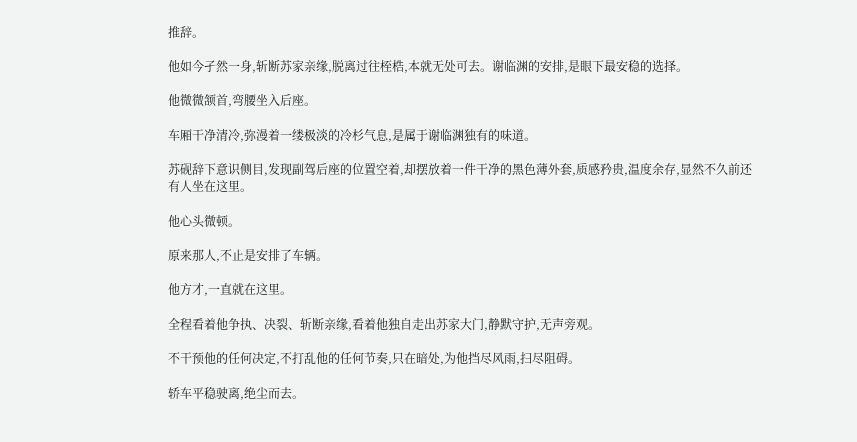推辞。

他如今孑然一身,斩断苏家亲缘,脱离过往桎梏,本就无处可去。谢临渊的安排,是眼下最安稳的选择。

他微微颔首,弯腰坐入后座。

车厢干净清冷,弥漫着一缕极淡的冷杉气息,是属于谢临渊独有的味道。

苏砚辞下意识侧目,发现副驾后座的位置空着,却摆放着一件干净的黑色薄外套,质感矜贵,温度余存,显然不久前还有人坐在这里。

他心头微顿。

原来那人,不止是安排了车辆。

他方才,一直就在这里。

全程看着他争执、决裂、斩断亲缘,看着他独自走出苏家大门,静默守护,无声旁观。

不干预他的任何决定,不打乱他的任何节奏,只在暗处,为他挡尽风雨,扫尽阻碍。

轿车平稳驶离,绝尘而去。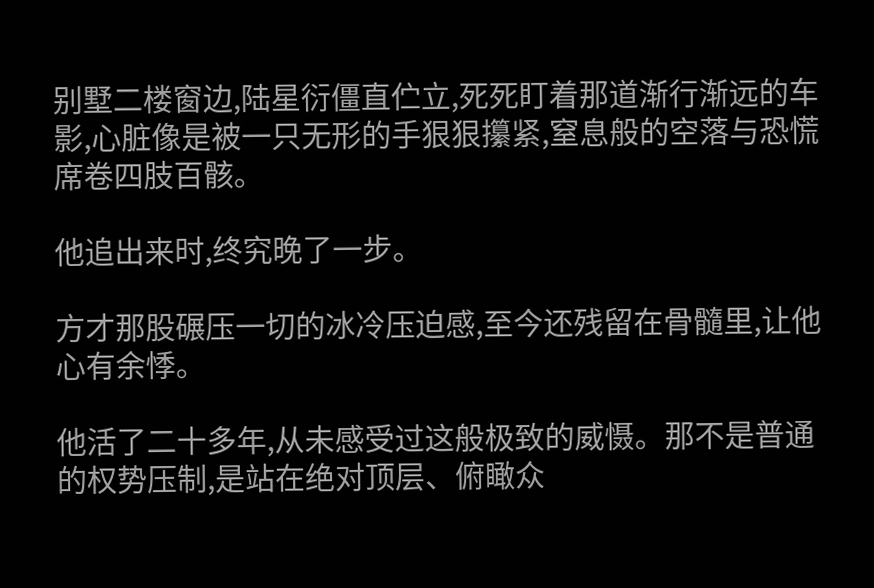别墅二楼窗边,陆星衍僵直伫立,死死盯着那道渐行渐远的车影,心脏像是被一只无形的手狠狠攥紧,窒息般的空落与恐慌席卷四肢百骸。

他追出来时,终究晚了一步。

方才那股碾压一切的冰冷压迫感,至今还残留在骨髓里,让他心有余悸。

他活了二十多年,从未感受过这般极致的威慑。那不是普通的权势压制,是站在绝对顶层、俯瞰众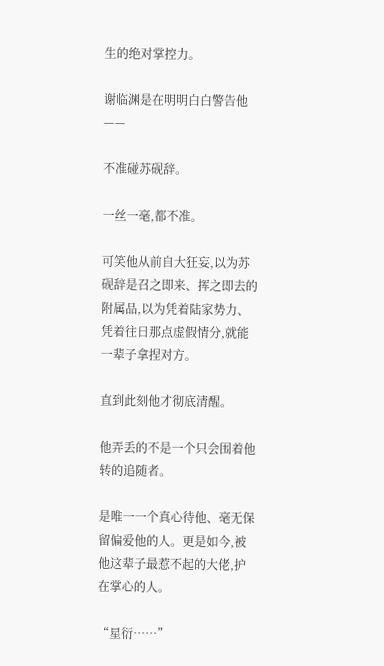生的绝对掌控力。

谢临渊是在明明白白警告他——

不准碰苏砚辞。

一丝一毫,都不准。

可笑他从前自大狂妄,以为苏砚辞是召之即来、挥之即去的附属品,以为凭着陆家势力、凭着往日那点虚假情分,就能一辈子拿捏对方。

直到此刻他才彻底清醒。

他弄丢的不是一个只会围着他转的追随者。

是唯一一个真心待他、毫无保留偏爱他的人。更是如今,被他这辈子最惹不起的大佬,护在掌心的人。

“星衍……”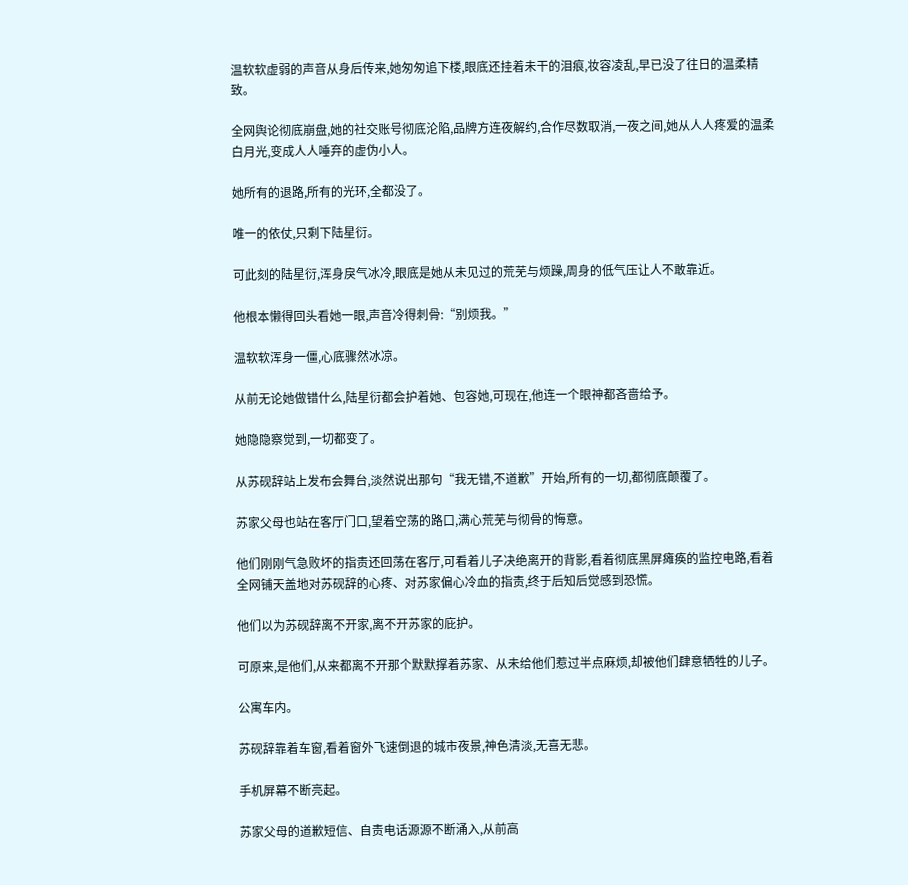温软软虚弱的声音从身后传来,她匆匆追下楼,眼底还挂着未干的泪痕,妆容凌乱,早已没了往日的温柔精致。

全网舆论彻底崩盘,她的社交账号彻底沦陷,品牌方连夜解约,合作尽数取消,一夜之间,她从人人疼爱的温柔白月光,变成人人唾弃的虚伪小人。

她所有的退路,所有的光环,全都没了。

唯一的依仗,只剩下陆星衍。

可此刻的陆星衍,浑身戾气冰冷,眼底是她从未见过的荒芜与烦躁,周身的低气压让人不敢靠近。

他根本懒得回头看她一眼,声音冷得刺骨:“别烦我。”

温软软浑身一僵,心底骤然冰凉。

从前无论她做错什么,陆星衍都会护着她、包容她,可现在,他连一个眼神都吝啬给予。

她隐隐察觉到,一切都变了。

从苏砚辞站上发布会舞台,淡然说出那句“我无错,不道歉”开始,所有的一切,都彻底颠覆了。

苏家父母也站在客厅门口,望着空荡的路口,满心荒芜与彻骨的悔意。

他们刚刚气急败坏的指责还回荡在客厅,可看着儿子决绝离开的背影,看着彻底黑屏瘫痪的监控电路,看着全网铺天盖地对苏砚辞的心疼、对苏家偏心冷血的指责,终于后知后觉感到恐慌。

他们以为苏砚辞离不开家,离不开苏家的庇护。

可原来,是他们,从来都离不开那个默默撑着苏家、从未给他们惹过半点麻烦,却被他们肆意牺牲的儿子。

公寓车内。

苏砚辞靠着车窗,看着窗外飞速倒退的城市夜景,神色清淡,无喜无悲。

手机屏幕不断亮起。

苏家父母的道歉短信、自责电话源源不断涌入,从前高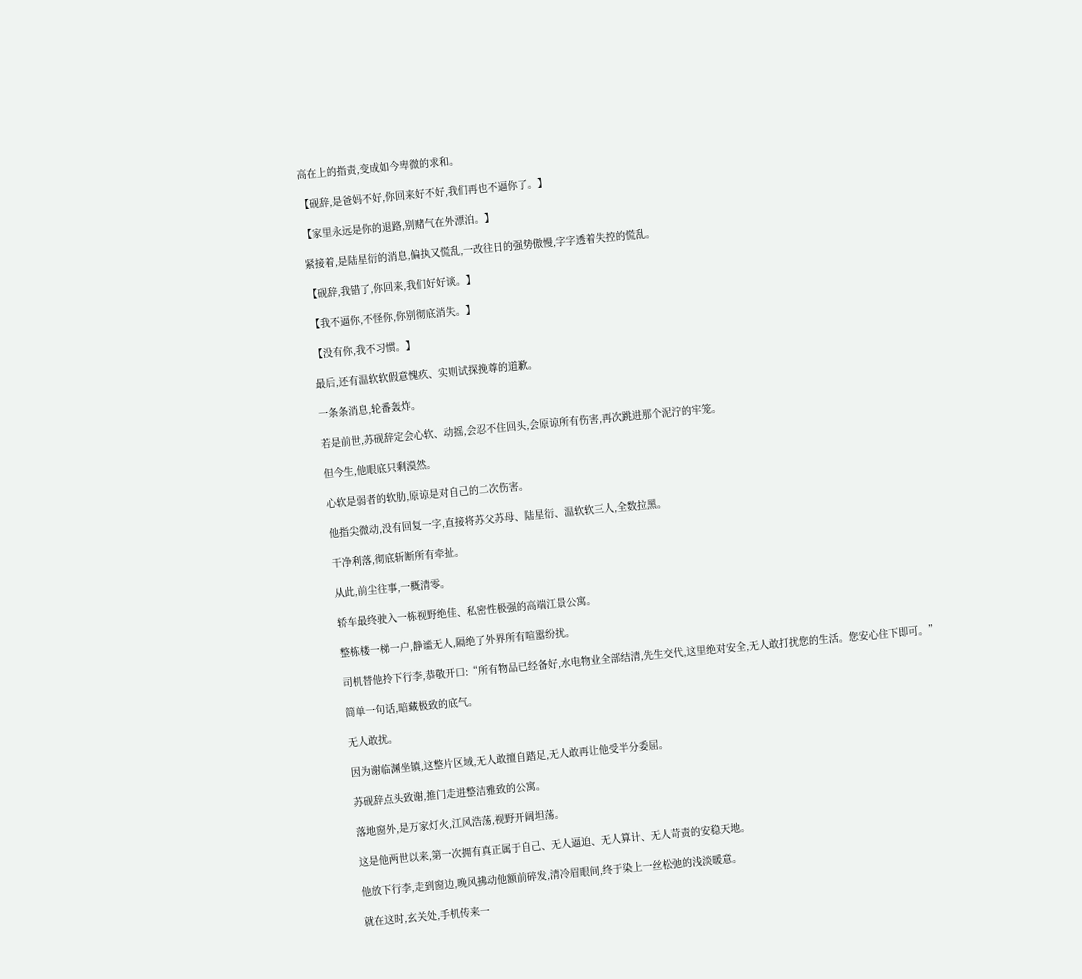高在上的指责,变成如今卑微的求和。

【砚辞,是爸妈不好,你回来好不好,我们再也不逼你了。】

【家里永远是你的退路,别赌气在外漂泊。】

紧接着,是陆星衍的消息,偏执又慌乱,一改往日的强势傲慢,字字透着失控的慌乱。

【砚辞,我错了,你回来,我们好好谈。】

【我不逼你,不怪你,你别彻底消失。】

【没有你,我不习惯。】

最后,还有温软软假意愧疚、实则试探挽尊的道歉。

一条条消息,轮番轰炸。

若是前世,苏砚辞定会心软、动摇,会忍不住回头,会原谅所有伤害,再次跳进那个泥泞的牢笼。

但今生,他眼底只剩漠然。

心软是弱者的软肋,原谅是对自己的二次伤害。

他指尖微动,没有回复一字,直接将苏父苏母、陆星衍、温软软三人,全数拉黑。

干净利落,彻底斩断所有牵扯。

从此,前尘往事,一概清零。

轿车最终驶入一栋视野绝佳、私密性极强的高端江景公寓。

整栋楼一梯一户,静谧无人,隔绝了外界所有喧嚣纷扰。

司机替他拎下行李,恭敬开口:“所有物品已经备好,水电物业全部结清,先生交代,这里绝对安全,无人敢打扰您的生活。您安心住下即可。”

简单一句话,暗藏极致的底气。

无人敢扰。

因为谢临渊坐镇,这整片区域,无人敢擅自踏足,无人敢再让他受半分委屈。

苏砚辞点头致谢,推门走进整洁雅致的公寓。

落地窗外,是万家灯火,江风浩荡,视野开阔坦荡。

这是他两世以来,第一次拥有真正属于自己、无人逼迫、无人算计、无人苛责的安稳天地。

他放下行李,走到窗边,晚风拂动他额前碎发,清冷眉眼间,终于染上一丝松弛的浅淡暖意。

就在这时,玄关处,手机传来一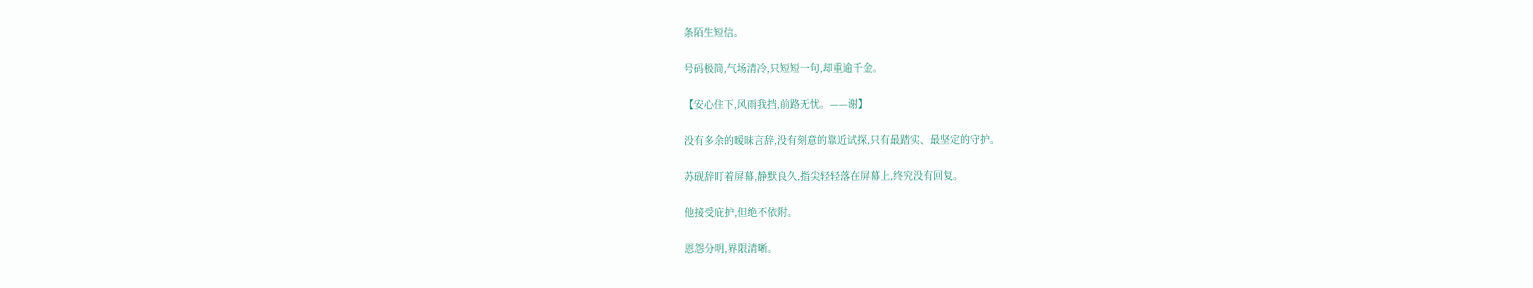条陌生短信。

号码极简,气场清冷,只短短一句,却重逾千金。

【安心住下,风雨我挡,前路无忧。——谢】

没有多余的暧昧言辞,没有刻意的靠近试探,只有最踏实、最坚定的守护。

苏砚辞盯着屏幕,静默良久,指尖轻轻落在屏幕上,终究没有回复。

他接受庇护,但绝不依附。

恩怨分明,界限清晰。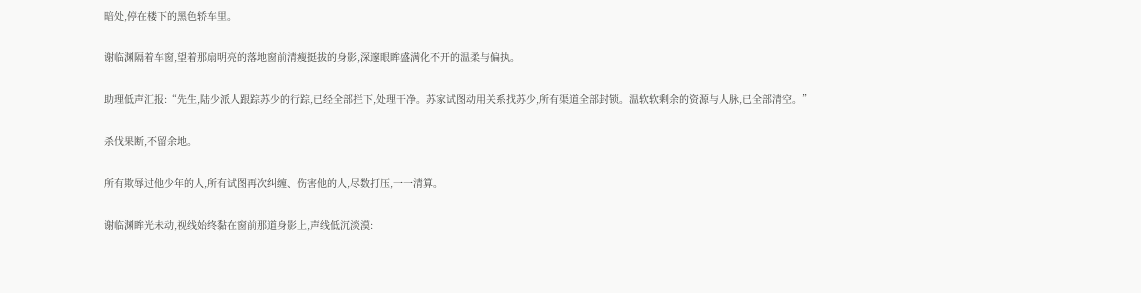暗处,停在楼下的黑色轿车里。

谢临渊隔着车窗,望着那扇明亮的落地窗前清瘦挺拔的身影,深邃眼眸盛满化不开的温柔与偏执。

助理低声汇报:“先生,陆少派人跟踪苏少的行踪,已经全部拦下,处理干净。苏家试图动用关系找苏少,所有渠道全部封锁。温软软剩余的资源与人脉,已全部清空。”

杀伐果断,不留余地。

所有欺辱过他少年的人,所有试图再次纠缠、伤害他的人,尽数打压,一一清算。

谢临渊眸光未动,视线始终黏在窗前那道身影上,声线低沉淡漠: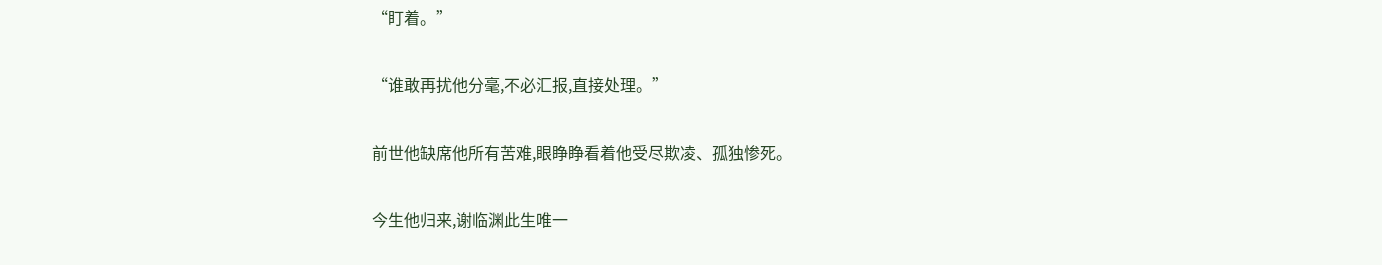“盯着。”

“谁敢再扰他分毫,不必汇报,直接处理。”

前世他缺席他所有苦难,眼睁睁看着他受尽欺凌、孤独惨死。

今生他归来,谢临渊此生唯一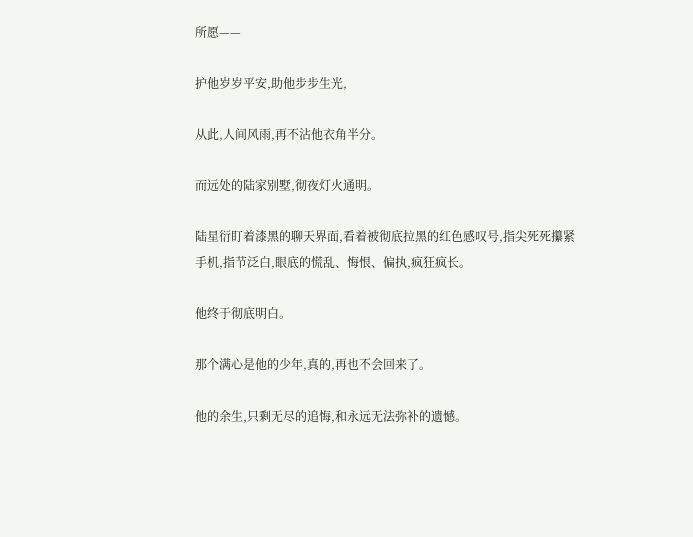所愿——

护他岁岁平安,助他步步生光,

从此,人间风雨,再不沾他衣角半分。

而远处的陆家别墅,彻夜灯火通明。

陆星衍盯着漆黑的聊天界面,看着被彻底拉黑的红色感叹号,指尖死死攥紧手机,指节泛白,眼底的慌乱、悔恨、偏执,疯狂疯长。

他终于彻底明白。

那个满心是他的少年,真的,再也不会回来了。

他的余生,只剩无尽的追悔,和永远无法弥补的遗憾。